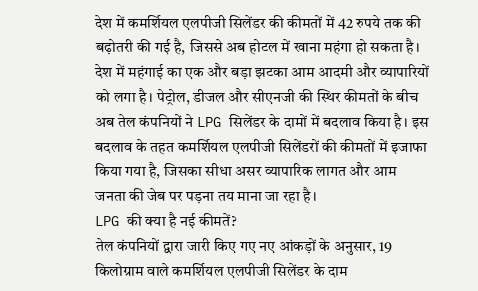देश में कमर्शियल एलपीजी सिलेंडर की कीमतों में 42 रुपये तक की बढ़ोतरी की गई है, जिससे अब होटल में खाना महंगा हो सकता है।
देश में महंगाई का एक और बड़ा झटका आम आदमी और व्यापारियों को लगा है। पेट्रोल, डीजल और सीएनजी की स्थिर कीमतों के बीच अब तेल कंपनियों ने LPG सिलेंडर के दामों में बदलाव किया है। इस बदलाव के तहत कमर्शियल एलपीजी सिलेंडरों की कीमतों में इजाफा किया गया है, जिसका सीधा असर व्यापारिक लागत और आम जनता की जेब पर पड़ना तय माना जा रहा है।
LPG की क्या है नई कीमतें?
तेल कंपनियों द्वारा जारी किए गए नए आंकड़ों के अनुसार, 19 किलोग्राम वाले कमर्शियल एलपीजी सिलेंडर के दाम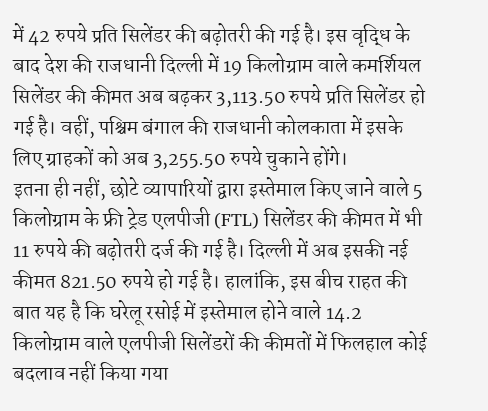में 42 रुपये प्रति सिलेंडर की बढ़ोतरी की गई है। इस वृद्धि के बाद देश की राजधानी दिल्ली में 19 किलोग्राम वाले कमर्शियल सिलेंडर की कीमत अब बढ़कर 3,113.50 रुपये प्रति सिलेंडर हो गई है। वहीं, पश्चिम बंगाल की राजधानी कोलकाता में इसके लिए ग्राहकों को अब 3,255.50 रुपये चुकाने होंगे।
इतना ही नहीं, छोटे व्यापारियों द्वारा इस्तेमाल किए जाने वाले 5 किलोग्राम के फ्री ट्रेड एलपीजी (FTL) सिलेंडर की कीमत में भी 11 रुपये की बढ़ोतरी दर्ज की गई है। दिल्ली में अब इसकी नई कीमत 821.50 रुपये हो गई है। हालांकि, इस बीच राहत की बात यह है कि घरेलू रसोई में इस्तेमाल होने वाले 14.2 किलोग्राम वाले एलपीजी सिलेंडरों की कीमतों में फिलहाल कोई बदलाव नहीं किया गया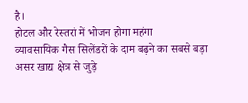है।
होटल और रेस्तरां में भोजन होगा महंगा
व्यावसायिक गैस सिलेंडरों के दाम बढ़ने का सबसे बड़ा असर खाद्य क्षेत्र से जुड़े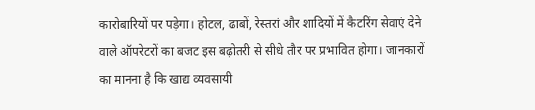कारोबारियों पर पड़ेगा। होटल, ढाबों, रेस्तरां और शादियों में कैटरिंग सेवाएं देने वाले ऑपरेटरों का बजट इस बढ़ोतरी से सीधे तौर पर प्रभावित होगा। जानकारों का मानना है कि खाद्य व्यवसायी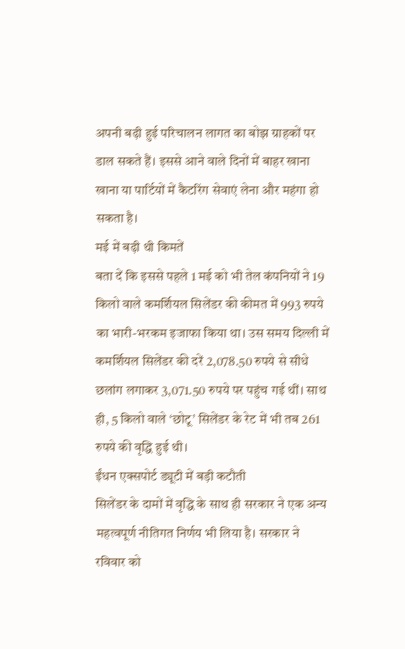अपनी बढ़ी हुई परिचालन लागत का बोझ ग्राहकों पर डाल सकते हैं। इससे आने वाले दिनों में बाहर खाना खाना या पार्टियों में कैटरिंग सेवाएं लेना और महंगा हो सकता है।
मई में बढ़ी थी किमतें
बता दें कि इससे पहले 1 मई को भी तेल कंपनियों ने 19 किलो वाले कमर्शियल सिलेंडर की कीमत में 993 रुपये का भारी-भरकम इजाफा किया था। उस समय दिल्ली में कमर्शियल सिलेंडर की दरें 2,078.50 रुपये से सीधे छलांग लगाकर 3,071.50 रुपये पर पहुंच गई थीं। साथ ही, 5 किलो वाले ‘छोटू’ सिलेंडर के रेट में भी तब 261 रुपये की वृद्धि हुई थी।
ईंधन एक्सपोर्ट ड्यूटी में बड़ी कटौती
सिलेंडर के दामों में वृद्धि के साथ ही सरकार ने एक अन्य महत्वपूर्ण नीतिगत निर्णय भी लिया है। सरकार ने रविवार को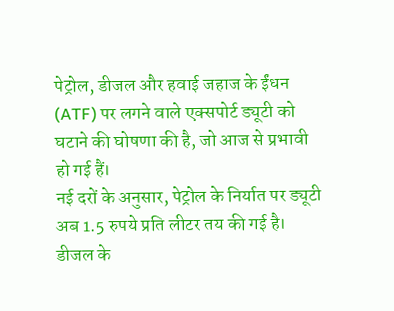पेट्रोल, डीजल और हवाई जहाज के ईंधन (ATF) पर लगने वाले एक्सपोर्ट ड्यूटी को घटाने की घोषणा की है, जो आज से प्रभावी हो गई हैं।
नई दरों के अनुसार, पेट्रोल के निर्यात पर ड्यूटी अब 1.5 रुपये प्रति लीटर तय की गई है। डीजल के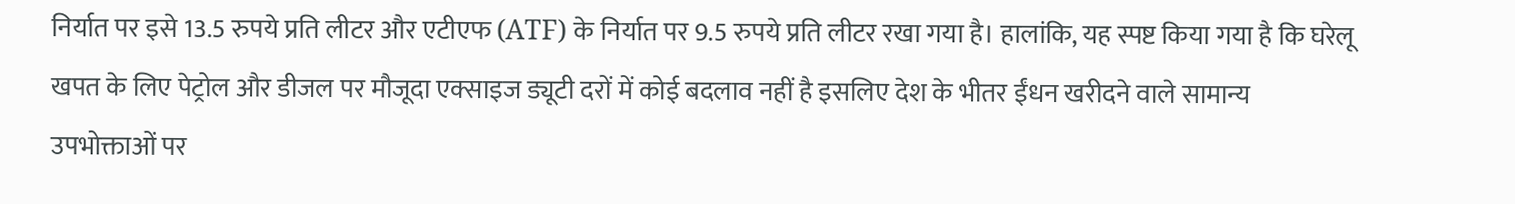निर्यात पर इसे 13.5 रुपये प्रति लीटर और एटीएफ (ATF) के निर्यात पर 9.5 रुपये प्रति लीटर रखा गया है। हालांकि, यह स्पष्ट किया गया है कि घरेलू खपत के लिए पेट्रोल और डीजल पर मौजूदा एक्साइज ड्यूटी दरों में कोई बदलाव नहीं है इसलिए देश के भीतर ईंधन खरीदने वाले सामान्य उपभोक्ताओं पर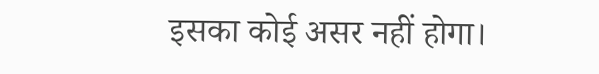इसका कोई असर नहीं होगा।